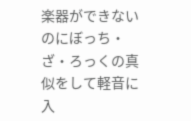楽器ができないのにぼっち・ざ・ろっくの真似をして軽音に入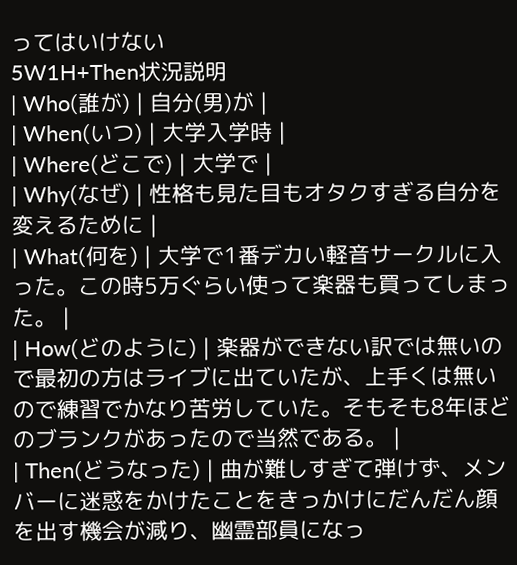ってはいけない
5W1H+Then状況説明
| Who(誰が) | 自分(男)が |
| When(いつ) | 大学入学時 |
| Where(どこで) | 大学で |
| Why(なぜ) | 性格も見た目もオタクすぎる自分を変えるために |
| What(何を) | 大学で1番デカい軽音サークルに入った。この時5万ぐらい使って楽器も買ってしまった。 |
| How(どのように) | 楽器ができない訳では無いので最初の方はライブに出ていたが、上手くは無いので練習でかなり苦労していた。そもそも8年ほどのブランクがあったので当然である。 |
| Then(どうなった) | 曲が難しすぎて弾けず、メンバーに迷惑をかけたことをきっかけにだんだん顔を出す機会が減り、幽霊部員になっ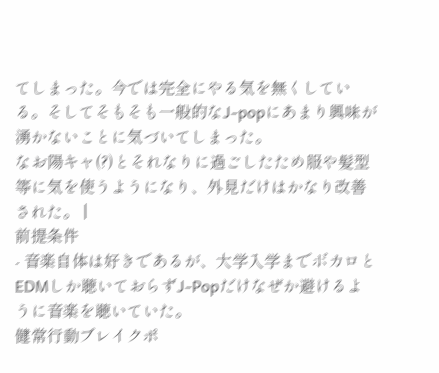てしまった。今では完全にやる気を無くしている。そしてそもそも一般的なJ-popにあまり興味が湧かないことに気づいてしまった。
なお陽キャ(?)とそれなりに過ごしたため服や髪型等に気を使うようになり、外見だけはかなり改善された。 |
前提条件
- 音楽自体は好きであるが、大学入学までボカロとEDMしか聴いておらずJ-Popだけなぜか避けるように音楽を聴いていた。
健常行動ブレイクポ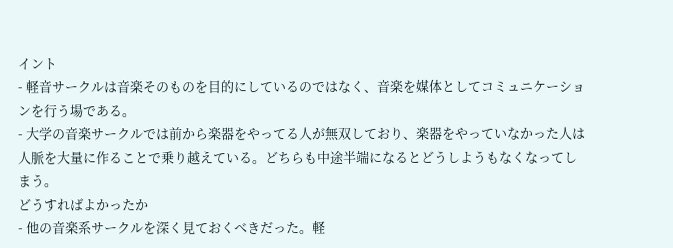イント
- 軽音サークルは音楽そのものを目的にしているのではなく、音楽を媒体としてコミュニケーションを行う場である。
- 大学の音楽サークルでは前から楽器をやってる人が無双しており、楽器をやっていなかった人は人脈を大量に作ることで乗り越えている。どちらも中途半端になるとどうしようもなくなってしまう。
どうすればよかったか
- 他の音楽系サークルを深く見ておくべきだった。軽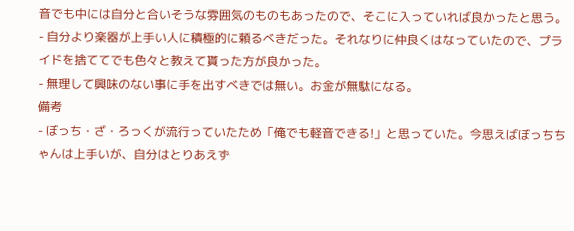音でも中には自分と合いそうな雰囲気のものもあったので、そこに入っていれば良かったと思う。
- 自分より楽器が上手い人に積極的に頼るべきだった。それなりに仲良くはなっていたので、プライドを捨ててでも色々と教えて貰った方が良かった。
- 無理して興味のない事に手を出すべきでは無い。お金が無駄になる。
備考
- ぼっち・ざ・ろっくが流行っていたため「俺でも軽音できる!」と思っていた。今思えばぼっちちゃんは上手いが、自分はとりあえず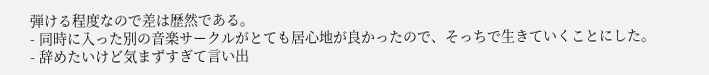弾ける程度なので差は歴然である。
- 同時に入った別の音楽サークルがとても居心地が良かったので、そっちで生きていくことにした。
- 辞めたいけど気まずすぎて言い出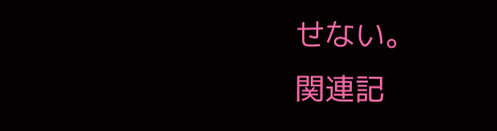せない。
関連記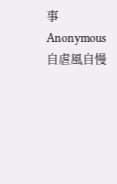事
Anonymous
自虐風自慢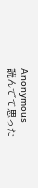Anonymous
読んでて思った